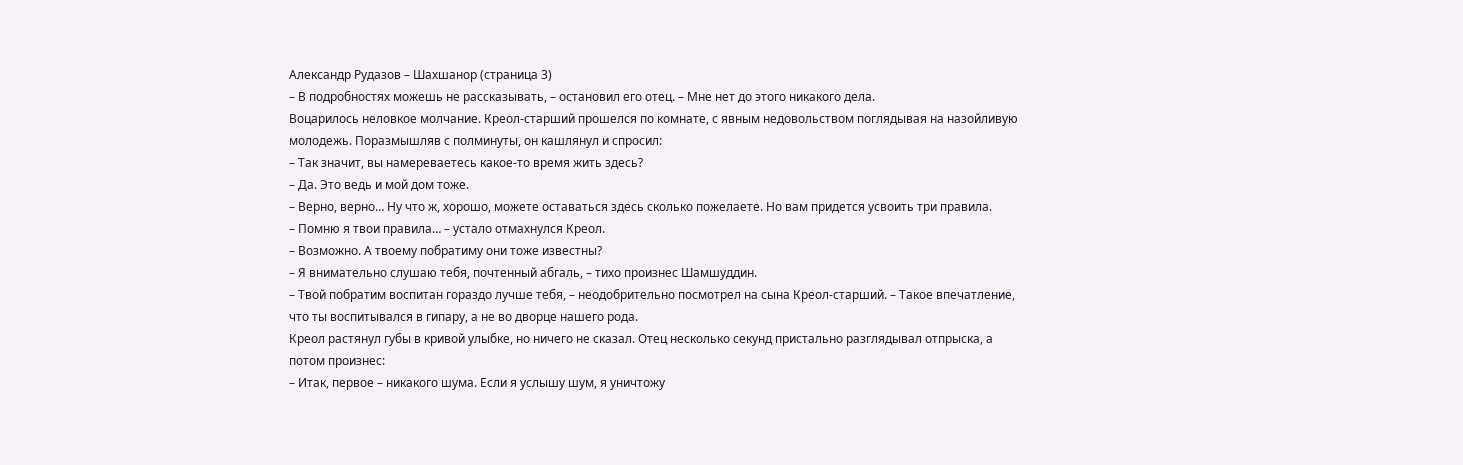Александр Рудазов – Шахшанор (страница 3)
– В подробностях можешь не рассказывать, – остановил его отец. – Мне нет до этого никакого дела.
Воцарилось неловкое молчание. Креол-старший прошелся по комнате, с явным недовольством поглядывая на назойливую молодежь. Поразмышляв с полминуты, он кашлянул и спросил:
– Так значит, вы намереваетесь какое-то время жить здесь?
– Да. Это ведь и мой дом тоже.
– Верно, верно… Ну что ж, хорошо, можете оставаться здесь сколько пожелаете. Но вам придется усвоить три правила.
– Помню я твои правила… – устало отмахнулся Креол.
– Возможно. А твоему побратиму они тоже известны?
– Я внимательно слушаю тебя, почтенный абгаль, – тихо произнес Шамшуддин.
– Твой побратим воспитан гораздо лучше тебя, – неодобрительно посмотрел на сына Креол-старший. – Такое впечатление, что ты воспитывался в гипару, а не во дворце нашего рода.
Креол растянул губы в кривой улыбке, но ничего не сказал. Отец несколько секунд пристально разглядывал отпрыска, а потом произнес:
– Итак, первое – никакого шума. Если я услышу шум, я уничтожу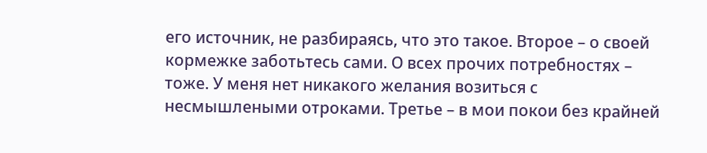его источник, не разбираясь, что это такое. Второе – о своей кормежке заботьтесь сами. О всех прочих потребностях – тоже. У меня нет никакого желания возиться с несмышлеными отроками. Третье – в мои покои без крайней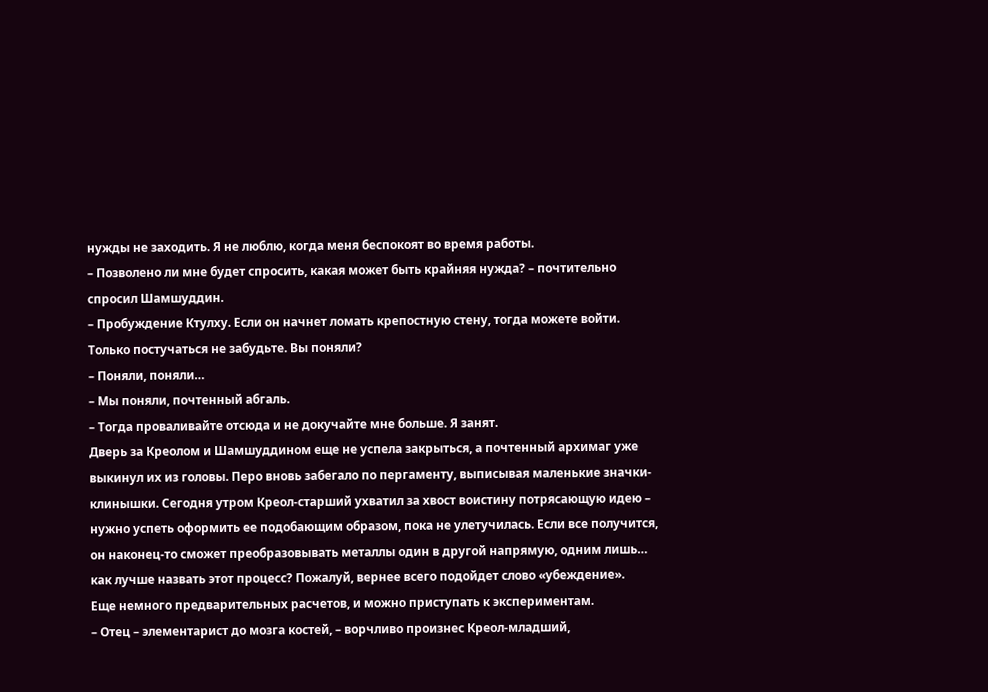нужды не заходить. Я не люблю, когда меня беспокоят во время работы.
– Позволено ли мне будет спросить, какая может быть крайняя нужда? – почтительно спросил Шамшуддин.
– Пробуждение Ктулху. Если он начнет ломать крепостную стену, тогда можете войти. Только постучаться не забудьте. Вы поняли?
– Поняли, поняли…
– Мы поняли, почтенный абгаль.
– Тогда проваливайте отсюда и не докучайте мне больше. Я занят.
Дверь за Креолом и Шамшуддином еще не успела закрыться, а почтенный архимаг уже выкинул их из головы. Перо вновь забегало по пергаменту, выписывая маленькие значки-клинышки. Сегодня утром Креол-старший ухватил за хвост воистину потрясающую идею – нужно успеть оформить ее подобающим образом, пока не улетучилась. Если все получится, он наконец-то сможет преобразовывать металлы один в другой напрямую, одним лишь… как лучше назвать этот процесс? Пожалуй, вернее всего подойдет слово «убеждение».
Еще немного предварительных расчетов, и можно приступать к экспериментам.
– Отец – элементарист до мозга костей, – ворчливо произнес Креол-младший,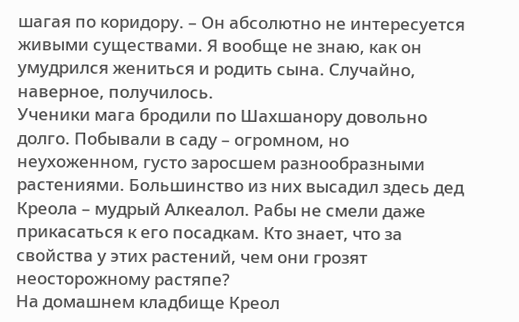шагая по коридору. – Он абсолютно не интересуется живыми существами. Я вообще не знаю, как он умудрился жениться и родить сына. Случайно, наверное, получилось.
Ученики мага бродили по Шахшанору довольно долго. Побывали в саду – огромном, но неухоженном, густо заросшем разнообразными растениями. Большинство из них высадил здесь дед Креола – мудрый Алкеалол. Рабы не смели даже прикасаться к его посадкам. Кто знает, что за свойства у этих растений, чем они грозят неосторожному растяпе?
На домашнем кладбище Креол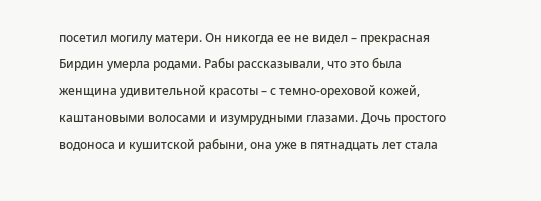посетил могилу матери. Он никогда ее не видел – прекрасная Бирдин умерла родами. Рабы рассказывали, что это была женщина удивительной красоты – с темно-ореховой кожей, каштановыми волосами и изумрудными глазами. Дочь простого водоноса и кушитской рабыни, она уже в пятнадцать лет стала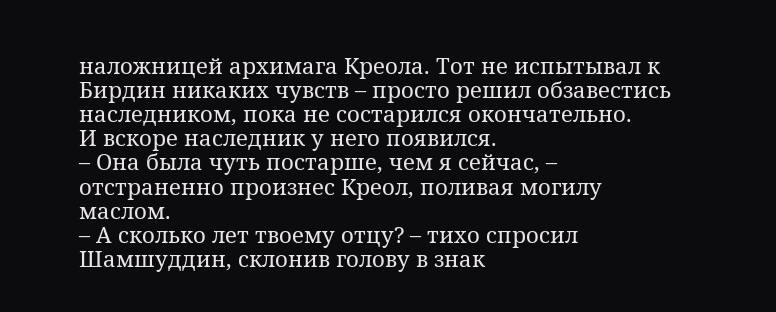наложницей архимага Креола. Тот не испытывал к Бирдин никаких чувств – просто решил обзавестись наследником, пока не состарился окончательно.
И вскоре наследник у него появился.
– Она была чуть постарше, чем я сейчас, – отстраненно произнес Креол, поливая могилу маслом.
– А сколько лет твоему отцу? – тихо спросил Шамшуддин, склонив голову в знак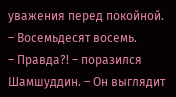уважения перед покойной.
– Восемьдесят восемь.
– Правда?! – поразился Шамшуддин. – Он выглядит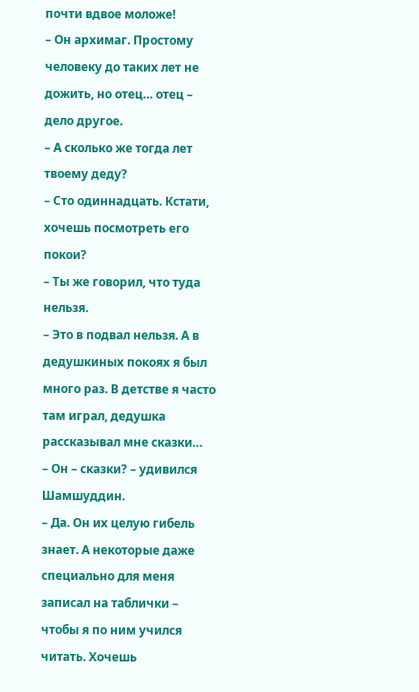почти вдвое моложе!
– Он архимаг. Простому человеку до таких лет не дожить, но отец… отец – дело другое.
– А сколько же тогда лет твоему деду?
– Сто одиннадцать. Кстати, хочешь посмотреть его покои?
– Ты же говорил, что туда нельзя.
– Это в подвал нельзя. А в дедушкиных покоях я был много раз. В детстве я часто там играл, дедушка рассказывал мне сказки…
– Он – сказки? – удивился Шамшуддин.
– Да. Он их целую гибель знает. А некоторые даже специально для меня записал на таблички – чтобы я по ним учился читать. Хочешь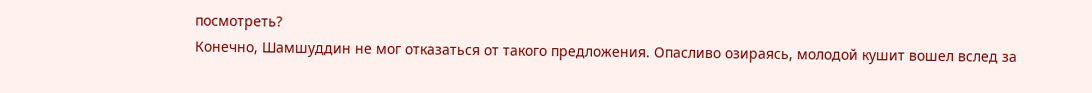посмотреть?
Конечно, Шамшуддин не мог отказаться от такого предложения. Опасливо озираясь, молодой кушит вошел вслед за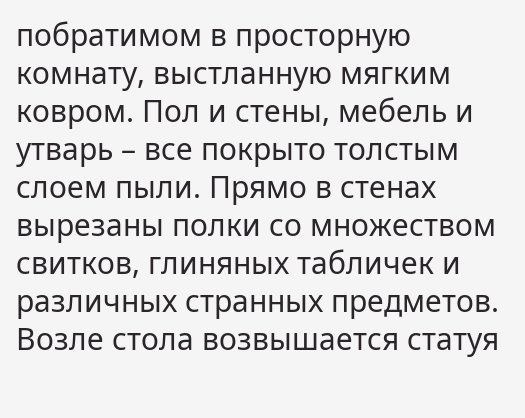побратимом в просторную комнату, выстланную мягким ковром. Пол и стены, мебель и утварь – все покрыто толстым слоем пыли. Прямо в стенах вырезаны полки со множеством свитков, глиняных табличек и различных странных предметов. Возле стола возвышается статуя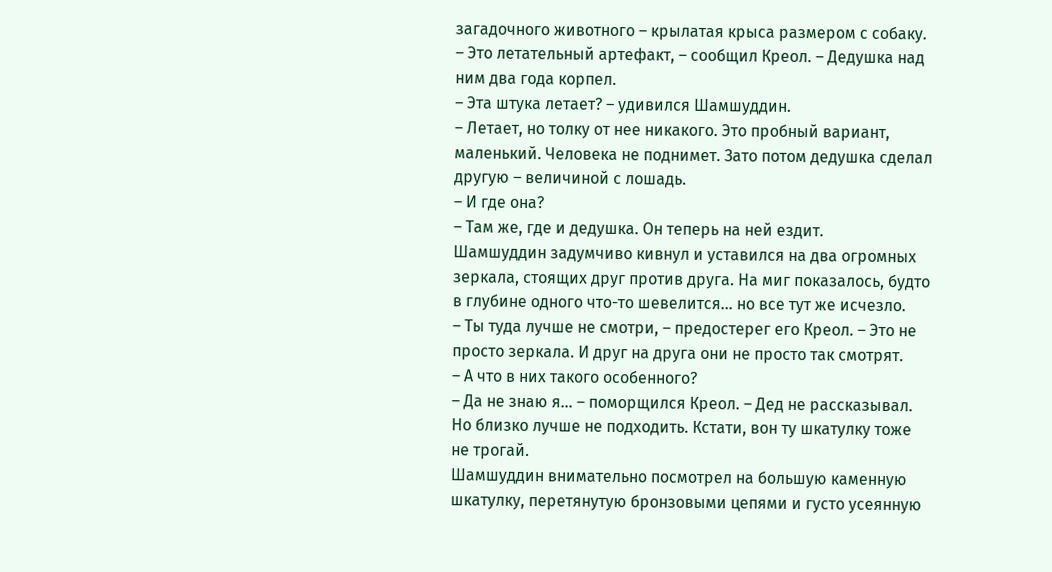загадочного животного – крылатая крыса размером с собаку.
– Это летательный артефакт, – сообщил Креол. – Дедушка над ним два года корпел.
– Эта штука летает? – удивился Шамшуддин.
– Летает, но толку от нее никакого. Это пробный вариант, маленький. Человека не поднимет. Зато потом дедушка сделал другую – величиной с лошадь.
– И где она?
– Там же, где и дедушка. Он теперь на ней ездит.
Шамшуддин задумчиво кивнул и уставился на два огромных зеркала, стоящих друг против друга. На миг показалось, будто в глубине одного что-то шевелится… но все тут же исчезло.
– Ты туда лучше не смотри, – предостерег его Креол. – Это не просто зеркала. И друг на друга они не просто так смотрят.
– А что в них такого особенного?
– Да не знаю я… – поморщился Креол. – Дед не рассказывал. Но близко лучше не подходить. Кстати, вон ту шкатулку тоже не трогай.
Шамшуддин внимательно посмотрел на большую каменную шкатулку, перетянутую бронзовыми цепями и густо усеянную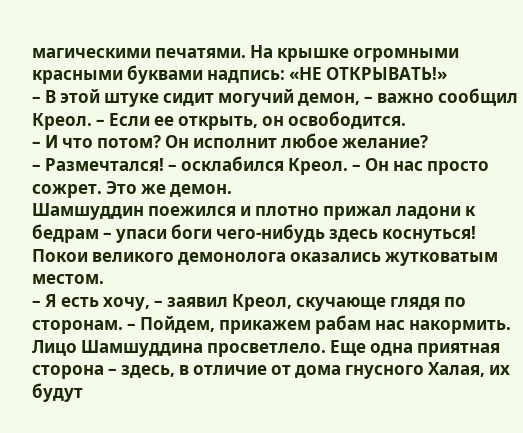магическими печатями. На крышке огромными красными буквами надпись: «НЕ ОТКРЫВАТЬ!»
– В этой штуке сидит могучий демон, – важно сообщил Креол. – Если ее открыть, он освободится.
– И что потом? Он исполнит любое желание?
– Размечтался! – осклабился Креол. – Он нас просто сожрет. Это же демон.
Шамшуддин поежился и плотно прижал ладони к бедрам – упаси боги чего-нибудь здесь коснуться! Покои великого демонолога оказались жутковатым местом.
– Я есть хочу, – заявил Креол, скучающе глядя по сторонам. – Пойдем, прикажем рабам нас накормить.
Лицо Шамшуддина просветлело. Еще одна приятная сторона – здесь, в отличие от дома гнусного Халая, их будут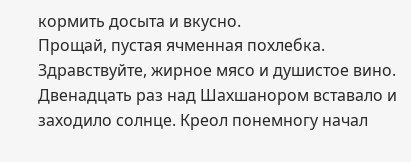кормить досыта и вкусно.
Прощай, пустая ячменная похлебка. Здравствуйте, жирное мясо и душистое вино.
Двенадцать раз над Шахшанором вставало и заходило солнце. Креол понемногу начал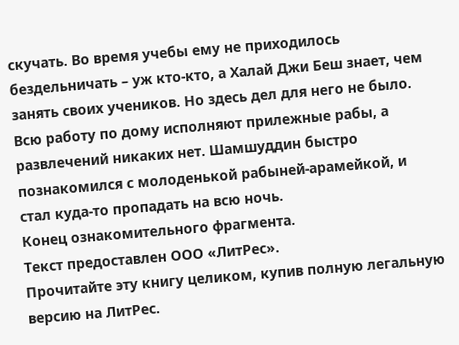скучать. Во время учебы ему не приходилось бездельничать – уж кто-кто, а Халай Джи Беш знает, чем занять своих учеников. Но здесь дел для него не было. Всю работу по дому исполняют прилежные рабы, а развлечений никаких нет. Шамшуддин быстро познакомился с молоденькой рабыней-арамейкой, и стал куда-то пропадать на всю ночь.
Конец ознакомительного фрагмента.
Текст предоставлен ООО «ЛитРес».
Прочитайте эту книгу целиком, купив полную легальную версию на ЛитРес.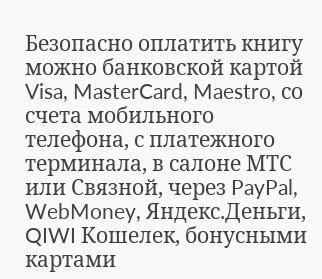Безопасно оплатить книгу можно банковской картой Visa, MasterCard, Maestro, со счета мобильного телефона, с платежного терминала, в салоне МТС или Связной, через PayPal, WebMoney, Яндекс.Деньги, QIWI Кошелек, бонусными картами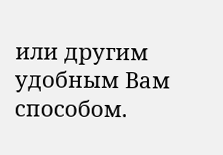или другим удобным Вам способом.